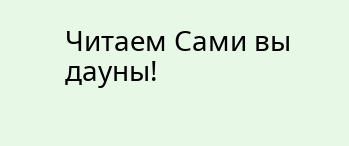Читаем Сами вы дауны!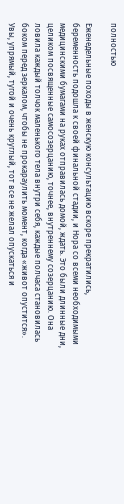полностью

Еженедельные походы в женскую консультацию вскоре прекратились, беременность подошла к своей финальной стадии, и Нора со всеми необходимыми медицинскими бумагами на руках отправилась домой, ждать. Это были длинные дни, целиком посвященные самосозерцанию, точнее, внутреннему созерцанию. Она ловила каждый толчок маленького тела внутри себя, каждые полчаса становилась боком перед зеркалом, чтобы не прокараулить момент, когда «живот опустится». Увы, упрямый, тугой и очень круглый, тот все не желал опускаться и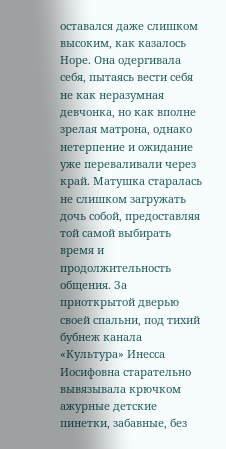оставался даже слишком высоким, как казалось Норе. Она одергивала себя, пытаясь вести себя не как неразумная девчонка, но как вполне зрелая матрона, однако нетерпение и ожидание уже переваливали через край. Матушка старалась не слишком загружать дочь собой, предоставляя той самой выбирать время и продолжительность общения. За приоткрытой дверью своей спальни, под тихий бубнеж канала «Культура» Инесса Иосифовна старательно вывязывала крючком ажурные детские пинетки, забавные, без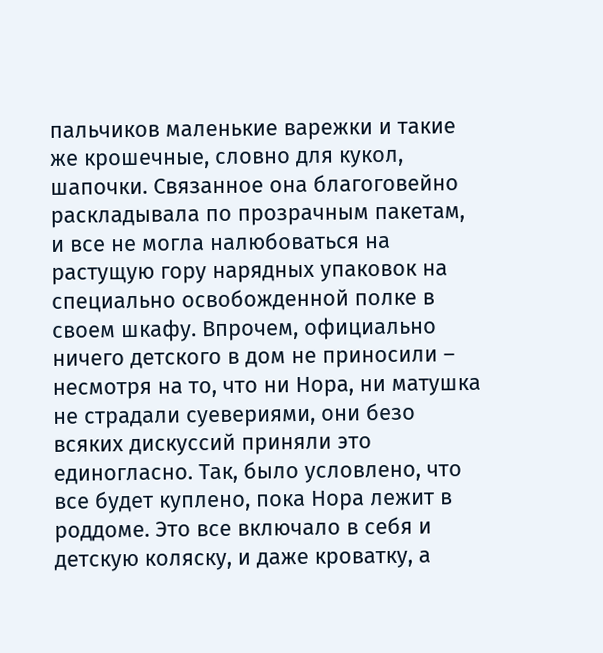пальчиков маленькие варежки и такие же крошечные, словно для кукол, шапочки. Связанное она благоговейно раскладывала по прозрачным пакетам, и все не могла налюбоваться на растущую гору нарядных упаковок на специально освобожденной полке в своем шкафу. Впрочем, официально ничего детского в дом не приносили – несмотря на то, что ни Нора, ни матушка не страдали суевериями, они безо всяких дискуссий приняли это единогласно. Так, было условлено, что все будет куплено, пока Нора лежит в роддоме. Это все включало в себя и детскую коляску, и даже кроватку, а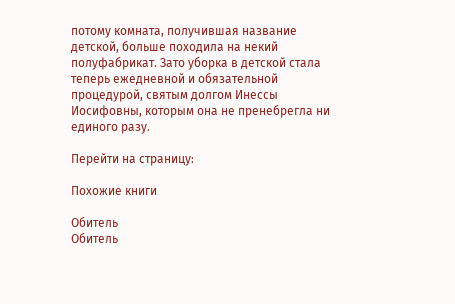потому комната, получившая название детской, больше походила на некий полуфабрикат. Зато уборка в детской стала теперь ежедневной и обязательной процедурой, святым долгом Инессы Иосифовны, которым она не пренебрегла ни единого разу.

Перейти на страницу:

Похожие книги

Обитель
Обитель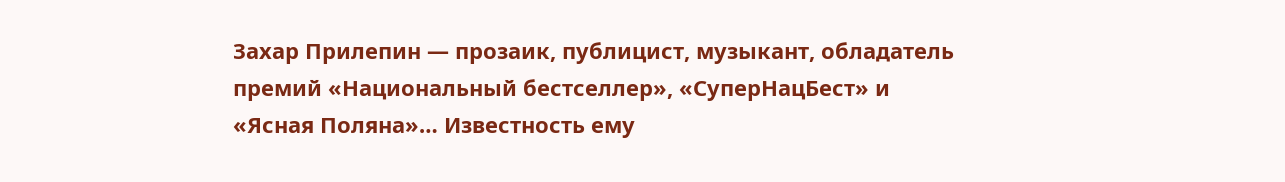Захар Прилепин — прозаик, публицист, музыкант, обладатель премий «Национальный бестселлер», «СуперНацБест» и «Ясная Поляна»… Известность ему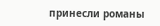принесли романы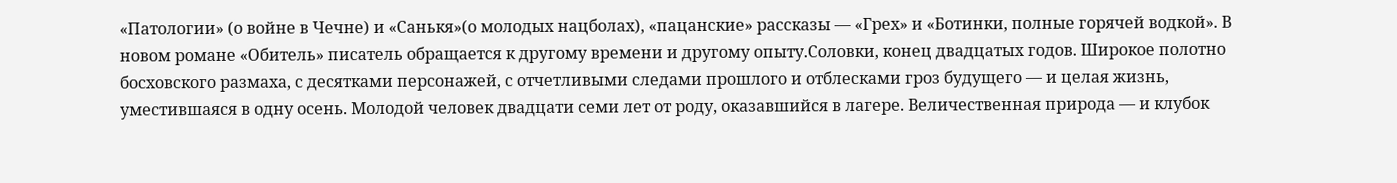«Патологии» (о войне в Чечне) и «Санькя»(о молодых нацболах), «пацанские» рассказы — «Грех» и «Ботинки, полные горячей водкой». В новом романе «Обитель» писатель обращается к другому времени и другому опыту.Соловки, конец двадцатых годов. Широкое полотно босховского размаха, с десятками персонажей, с отчетливыми следами прошлого и отблесками гроз будущего — и целая жизнь, уместившаяся в одну осень. Молодой человек двадцати семи лет от роду, оказавшийся в лагере. Величественная природа — и клубок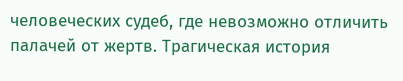человеческих судеб, где невозможно отличить палачей от жертв. Трагическая история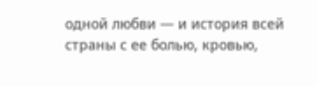одной любви — и история всей страны с ее болью, кровью,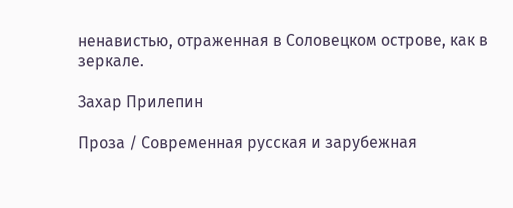ненавистью, отраженная в Соловецком острове, как в зеркале.

Захар Прилепин

Проза / Современная русская и зарубежная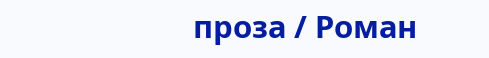проза / Роман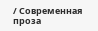/ Современная проза